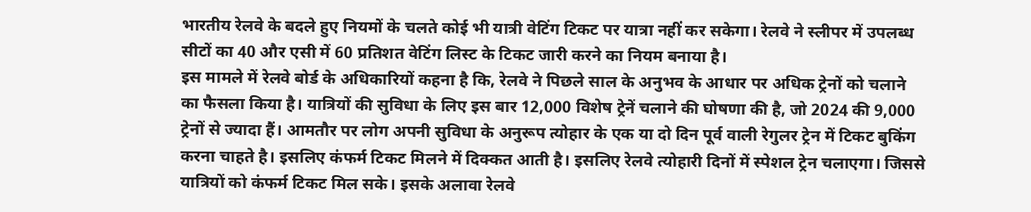भारतीय रेलवे के बदले हुए नियमों के चलते कोई भी यात्री वेटिंग टिकट पर यात्रा नहीं कर सकेगा। रेलवे ने स्लीपर में उपलब्ध सीटों का 40 और एसी में 60 प्रतिशत वेटिंग लिस्ट के टिकट जारी करने का नियम बनाया है।
इस मामले में रेलवे बोर्ड के अधिकारियों कहना है कि, रेलवे ने पिछले साल के अनुभव के आधार पर अधिक ट्रेनों को चलाने का फैसला किया है। यात्रियों की सुविधा के लिए इस बार 12,000 विशेष ट्रेनें चलाने की घोषणा की है, जो 2024 की 9,000 ट्रेनों से ज्यादा हैं। आमतौर पर लोग अपनी सुविधा के अनुरूप त्योहार के एक या दो दिन पूर्व वाली रेगुलर ट्रेन में टिकट बुकिंग करना चाहते है। इसलिए कंफर्म टिकट मिलने में दिक्कत आती है। इसलिए रेलवे त्योहारी दिनों में स्पेशल ट्रेन चलाएगा। जिससे यात्रियों को कंफर्म टिकट मिल सके। इसके अलावा रेलवे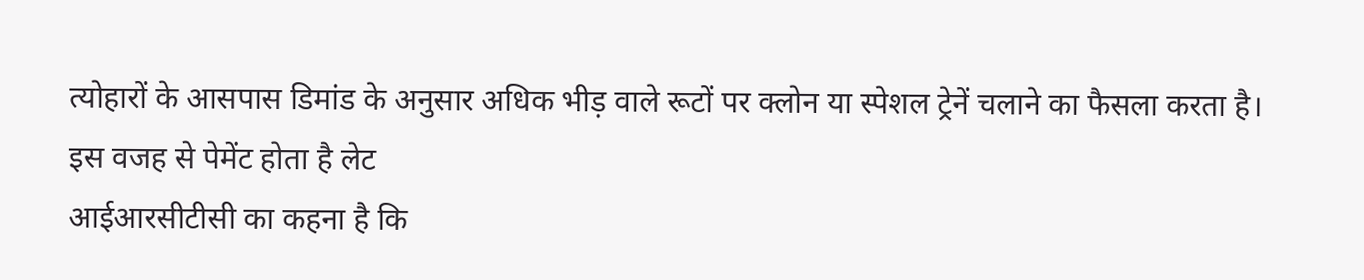त्योहारों के आसपास डिमांड के अनुसार अधिक भीड़ वाले रूटों पर क्लोन या स्पेशल ट्रेनें चलाने का फैसला करता है।
इस वजह से पेमेंट होता है लेट
आईआरसीटीसी का कहना है कि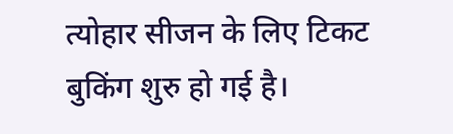त्योहार सीजन के लिए टिकट बुकिंग शुरु हो गई है।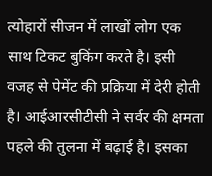त्योहारों सीजन में लाखों लोग एक साथ टिकट बुकिंग करते है। इसी वजह से पेमेंट की प्रक्रिया में देरी होती है। आईआरसीटीसी ने सर्वर की क्षमता पहले की तुलना में बढ़ाई है। इसका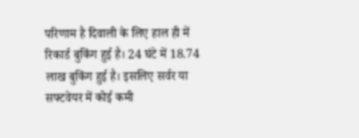परिणाम है दिवाली के लिए हाल ही में रिकार्ड बुकिंग हुई है। 24 घंटे में 18.74 लाख बुकिंग हुई है। इसलिए सर्वर या सफ्टवेयर में कोई कमी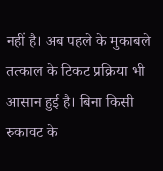नहीं है। अब पहले के मुकाबले तत्काल के टिकट प्रक्रिया भी आसान हुई है। बिना किसी रुकावट के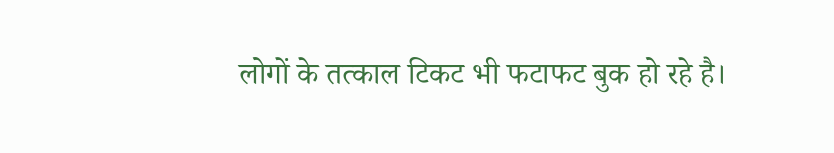लोगों के तत्काल टिकट भी फटाफट बुक हो रहे है।